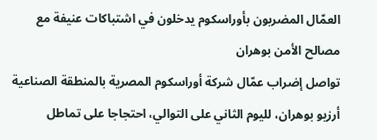العمّال المضربون بأوراسكوم يدخلون في اشتباكات عنيفة مع مصالح الأمن بوهران
تواصل إضراب عمّال شركة أوراسكوم المصرية بالمنطقة الصناعية أرزيو بوهران، لليوم الثاني على التوالي، احتجاجا على تماطل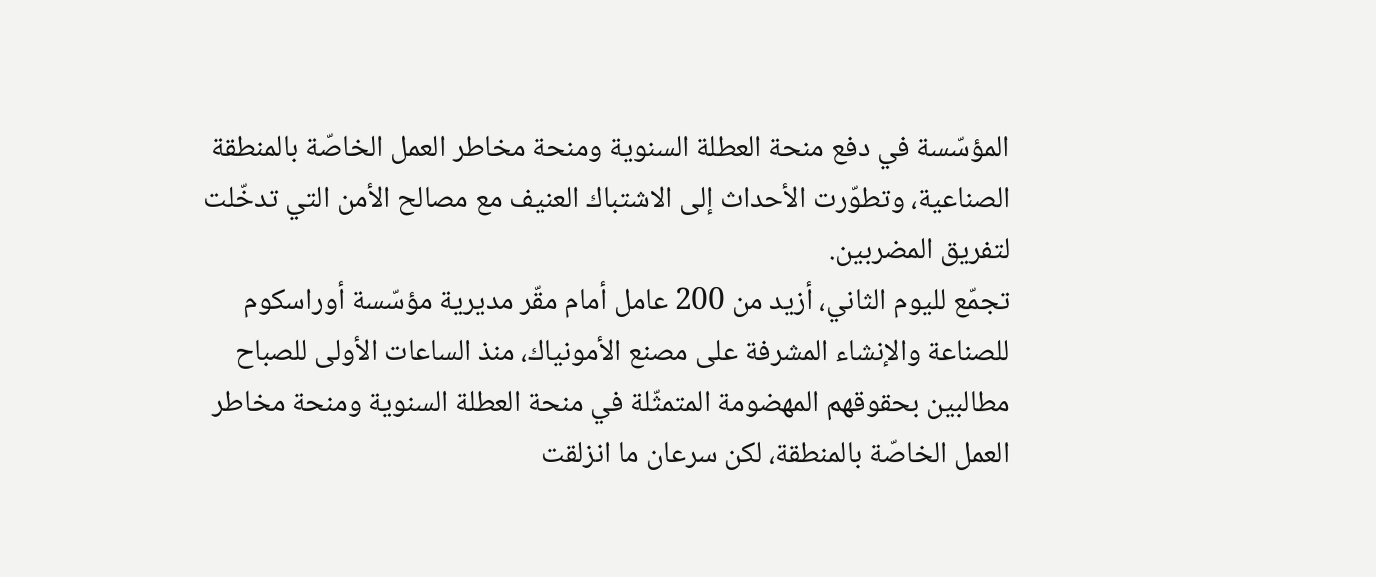المؤسّسة في دفع منحة العطلة السنوية ومنحة مخاطر العمل الخاصّة بالمنطقة الصناعية، وتطوّرت الأحداث إلى الاشتباك العنيف مع مصالح الأمن التي تدخّلت لتفريق المضربين.
تجمّع لليوم الثاني، أزيد من 200 عامل أمام مقّر مديرية مؤسّسة أوراسكوم للصناعة والإنشاء المشرفة على مصنع الأمونياك، منذ الساعات الأولى للصباح مطالبين بحقوقهم المهضومة المتمثّلة في منحة العطلة السنوية ومنحة مخاطر العمل الخاصّة بالمنطقة، لكن سرعان ما انزلقت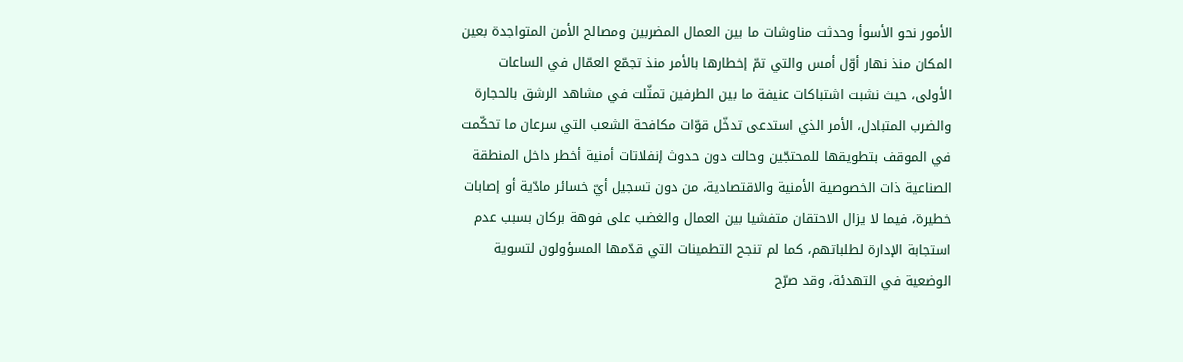الأمور نحو الأسوأ وحدثت مناوشات ما بين العمال المضربين ومصالح الأمن المتواجدة بعين المكان منذ نهار أوّل أمس والتي تمّ إخطارها بالأمر منذ تجمّع العمّال في الساعات الأولى، حيث نشبت اشتباكات عنيفة ما بين الطرفين تمثّلت في مشاهد الرشق بالحجارة والضرب المتبادل، الأمر الذي استدعى تدخّل قوّات مكافحة الشعب التي سرعان ما تحكّمت في الموقف بتطويقها للمحتجّين وحالت دون حدوث إنفلاتات أمنية أخطر داخل المنطقة الصناعية ذات الخصوصية الأمنية والاقتصادية، من دون تسجيل أيّ خسائر مادّية أو إصابات خطيرة، فيما لا يزال الاحتقان متفشيا بين العمال والغضب على فوهة بركان بسبب عدم استجابة الإدارة لطلباتهم، كما لم تنجح التطمينات التي قدّمها المسؤولون لتسوية الوضعية في التهدئة، وقد صرّح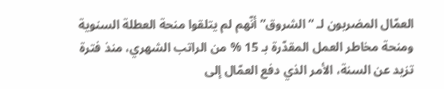العمّال المضربون لـ “الشروق” أنّهم لم يتلقوا منحة العطلة السنوية ومنحة مخاطر العمل المقدّرة بـ 15 % من الراتب الشهري، منذ فترة تزيد عن السنة، الأمر الذي دفع العمّال إلى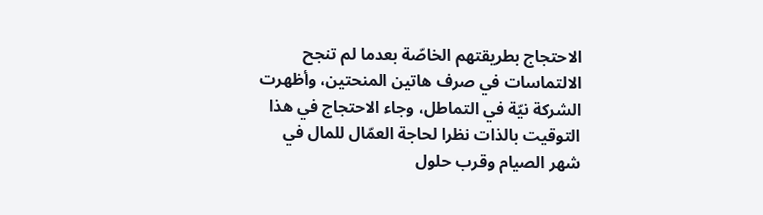الاحتجاج بطريقتهم الخاصّة بعدما لم تنجح الالتماسات في صرف هاتين المنحتين، وأظهرت الشركة نيّة في التماطل، وجاء الاحتجاج في هذا التوقيت بالذات نظرا لحاجة العمّال للمال في شهر الصيام وقرب حلول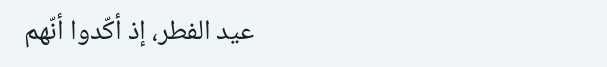عيد الفطر، إذ أكّدوا أنّهم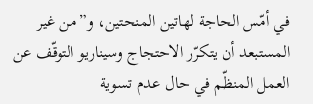في أمّس الحاجة لهاتين المنحتين، و”من غير المستبعد أن يتكرّر الاحتجاج وسيناريو التوقّف عن العمل المنظّم في حال عدم تسوية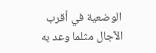الوضعية في أقرب الآجال مثلما وعد به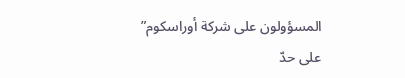المسؤولون على شركة أوراسكوم” على حدّ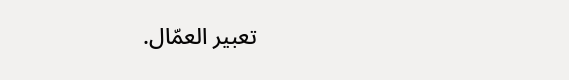تعبير العمّال.